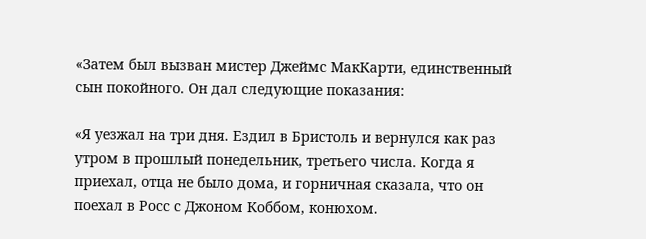«Затем был вызван мистер Джеймс МакКарти, единственный сын покойного. Он дал следующие показания:

«Я уезжал на три дня. Ездил в Бристоль и вернулся как раз утром в прошлый понедельник, третьего числа. Когда я приехал, отца не было дома, и горничная сказала, что он поехал в Росс с Джоном Коббом, конюхом.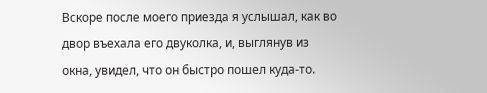Вскоре после моего приезда я услышал, как во двор въехала его двуколка, и, выглянув из окна, увидел, что он быстро пошел куда-то.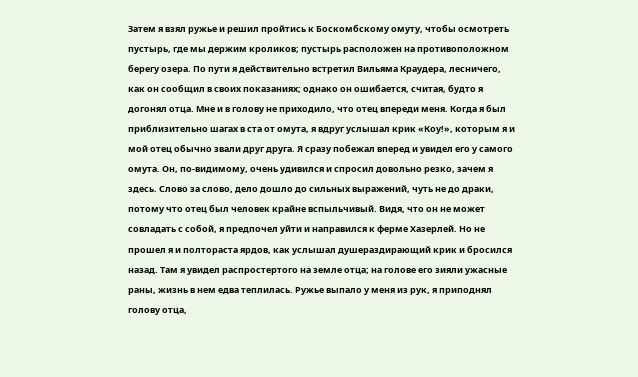Затем я взял ружье и решил пройтись к Боскомбскому омуту, чтобы осмотреть пустырь, где мы держим кроликов; пустырь расположен на противоположном берегу озера. По пути я действительно встретил Вильяма Краудера, лесничего, как он сообщил в своих показаниях; однако он ошибается, считая, будто я догонял отца. Мне и в голову не приходило, что отец впереди меня. Когда я был приблизительно шагах в ста от омута, я вдруг услышал крик «Коу!», которым я и мой отец обычно звали друг друга. Я сразу побежал вперед и увидел его у самого омута. Он, по-видимому, очень удивился и спросил довольно резко, зачем я здесь. Слово за слово, дело дошло до сильных выражений, чуть не до драки, потому что отец был человек крайне вспыльчивый. Видя, что он не может совладать с собой, я предпочел уйти и направился к ферме Хазерлей. Но не прошел я и полтораста ярдов, как услышал душераздирающий крик и бросился назад. Там я увидел распростертого на земле отца; на голове его зияли ужасные раны, жизнь в нем едва теплилась. Ружье выпало у меня из рук, я приподнял голову отца,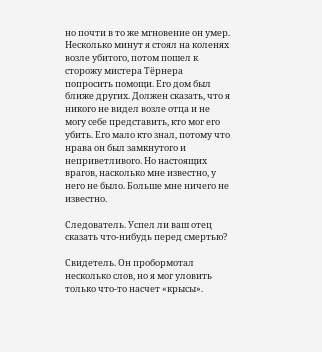но почти в то же мгновение он умер. Несколько минут я стоял на коленях возле убитого, потом пошел к сторожу мистера Тёрнера попросить помощи. Его дом был ближе других. Должен сказать, что я никого не видел возле отца и не могу себе представить, кто мог его убить. Его мало кто знал, потому что нрава он был замкнутого и неприветливого. Но настоящих врагов, насколько мне известно, у него не было. Больше мне ничего не известно.

Следователь. Успел ли ваш отец сказать что-нибудь перед смертью?

Свидетель. Он пробормотал несколько слов, но я мог уловить только что-то насчет «крысы».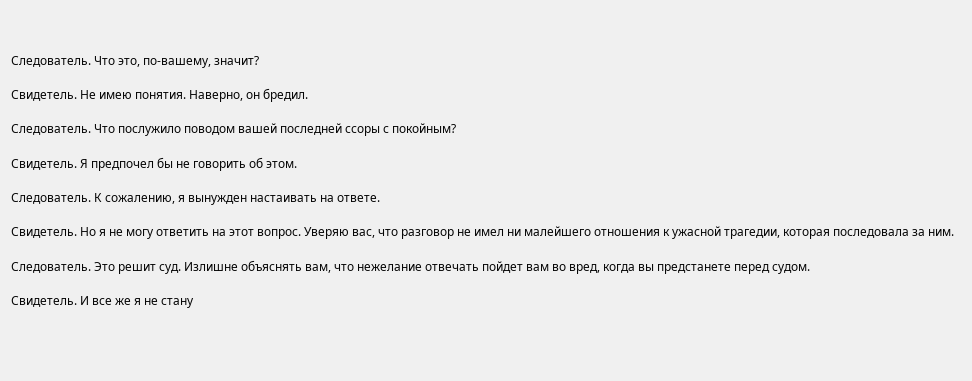Следователь. Что это, по-вашему, значит?

Свидетель. Не имею понятия. Наверно, он бредил.

Следователь. Что послужило поводом вашей последней ссоры с покойным?

Свидетель. Я предпочел бы не говорить об этом.

Следователь. К сожалению, я вынужден настаивать на ответе.

Свидетель. Но я не могу ответить на этот вопрос. Уверяю вас, что разговор не имел ни малейшего отношения к ужасной трагедии, которая последовала за ним.

Следователь. Это решит суд. Излишне объяснять вам, что нежелание отвечать пойдет вам во вред, когда вы предстанете перед судом.

Свидетель. И все же я не стану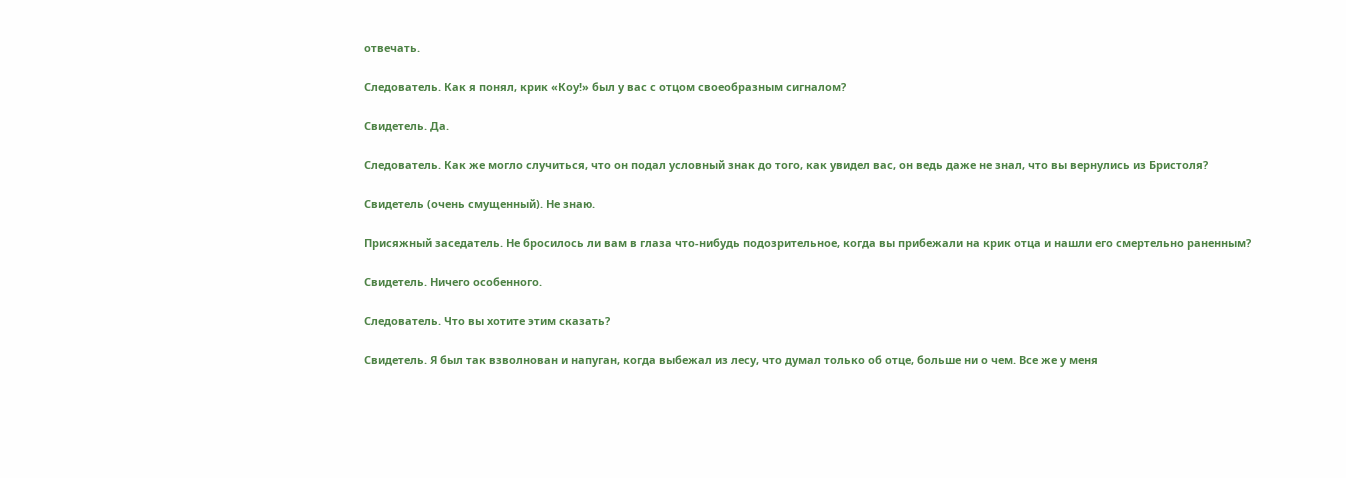отвечать.

Следователь. Как я понял, крик «Коу!» был у вас с отцом своеобразным сигналом?

Свидетель. Да.

Следователь. Как же могло случиться, что он подал условный знак до того, как увидел вас, он ведь даже не знал, что вы вернулись из Бристоля?

Свидетель (очень смущенный). Не знаю.

Присяжный заседатель. Не бросилось ли вам в глаза что-нибудь подозрительное, когда вы прибежали на крик отца и нашли его смертельно раненным?

Свидетель. Ничего особенного.

Следователь. Что вы хотите этим сказать?

Свидетель. Я был так взволнован и напуган, когда выбежал из лесу, что думал только об отце, больше ни о чем. Все же у меня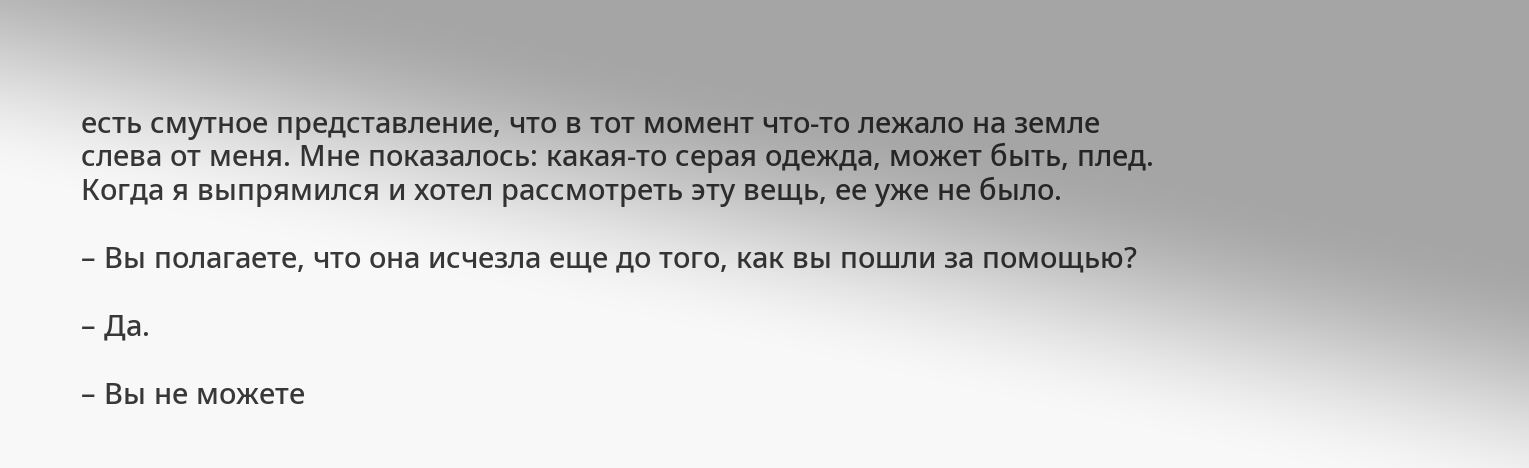есть смутное представление, что в тот момент что-то лежало на земле слева от меня. Мне показалось: какая-то серая одежда, может быть, плед. Когда я выпрямился и хотел рассмотреть эту вещь, ее уже не было.

– Вы полагаете, что она исчезла еще до того, как вы пошли за помощью?

– Да.

– Вы не можете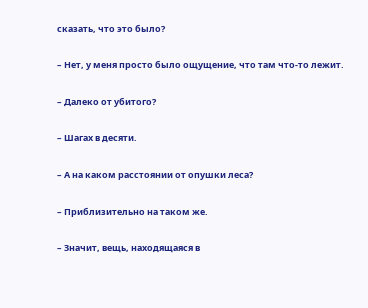сказать, что это было?

– Нет, у меня просто было ощущение, что там что-то лежит.

– Далеко от убитого?

– Шагах в десяти.

– А на каком расстоянии от опушки леса?

– Приблизительно на таком же.

– Значит, вещь, находящаяся в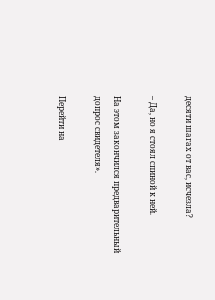десяти шагах от вас, исчезла?

– Да, но я стоял спиной к ней.

На этом закончился предварительный допрос свидетеля».

Перейти на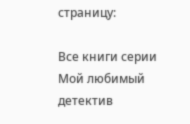страницу:

Все книги серии Мой любимый детектив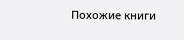Похожие книги